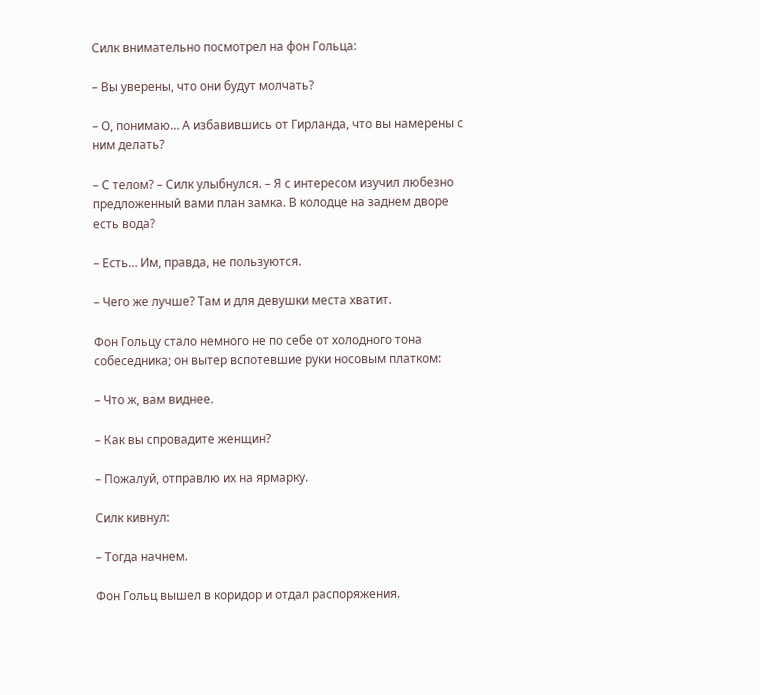Силк внимательно посмотрел на фон Гольца:

– Вы уверены, что они будут молчать?

– О, понимаю… А избавившись от Гирланда, что вы намерены с ним делать?

– С телом? – Силк улыбнулся. – Я с интересом изучил любезно предложенный вами план замка. В колодце на заднем дворе есть вода?

– Есть… Им, правда, не пользуются.

– Чего же лучше? Там и для девушки места хватит.

Фон Гольцу стало немного не по себе от холодного тона собеседника; он вытер вспотевшие руки носовым платком:

– Что ж, вам виднее.

– Как вы спровадите женщин?

– Пожалуй, отправлю их на ярмарку.

Силк кивнул:

– Тогда начнем.

Фон Гольц вышел в коридор и отдал распоряжения.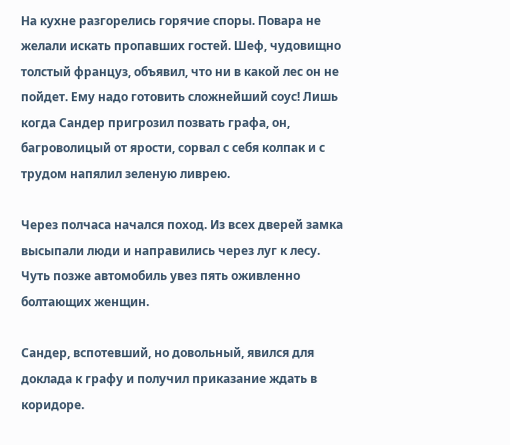На кухне разгорелись горячие споры. Повара не желали искать пропавших гостей. Шеф, чудовищно толстый француз, объявил, что ни в какой лес он не пойдет. Ему надо готовить сложнейший соус! Лишь когда Сандер пригрозил позвать графа, он, багроволицый от ярости, сорвал с себя колпак и с трудом напялил зеленую ливрею.

Через полчаса начался поход. Из всех дверей замка высыпали люди и направились через луг к лесу. Чуть позже автомобиль увез пять оживленно болтающих женщин.

Сандер, вспотевший, но довольный, явился для доклада к графу и получил приказание ждать в коридоре.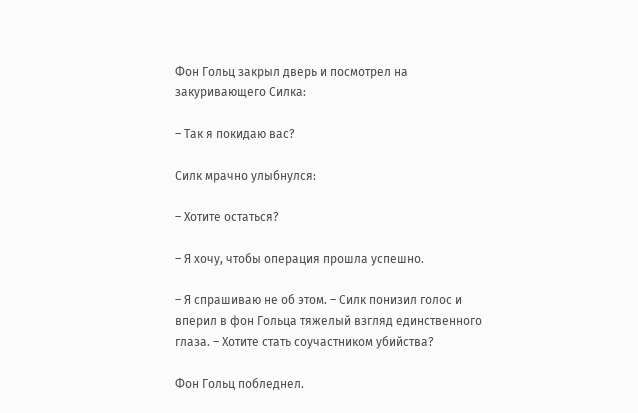Фон Гольц закрыл дверь и посмотрел на закуривающего Силка:

– Так я покидаю вас?

Силк мрачно улыбнулся:

– Хотите остаться?

– Я хочу, чтобы операция прошла успешно.

– Я спрашиваю не об этом. – Силк понизил голос и вперил в фон Гольца тяжелый взгляд единственного глаза. – Хотите стать соучастником убийства?

Фон Гольц побледнел.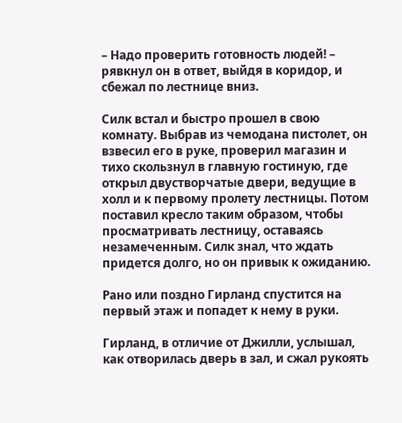– Надо проверить готовность людей! – рявкнул он в ответ, выйдя в коридор, и сбежал по лестнице вниз.

Силк встал и быстро прошел в свою комнату. Выбрав из чемодана пистолет, он взвесил его в руке, проверил магазин и тихо скользнул в главную гостиную, где открыл двустворчатые двери, ведущие в холл и к первому пролету лестницы. Потом поставил кресло таким образом, чтобы просматривать лестницу, оставаясь незамеченным. Силк знал, что ждать придется долго, но он привык к ожиданию.

Рано или поздно Гирланд спустится на первый этаж и попадет к нему в руки.

Гирланд, в отличие от Джилли, услышал, как отворилась дверь в зал, и сжал рукоять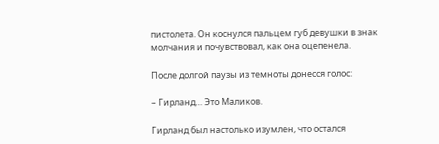пистолета. Он коснулся пальцем губ девушки в знак молчания и почувствовал, как она оцепенела.

После долгой паузы из темноты донесся голос:

– Гирланд… Это Маликов.

Гирланд был настолько изумлен, что остался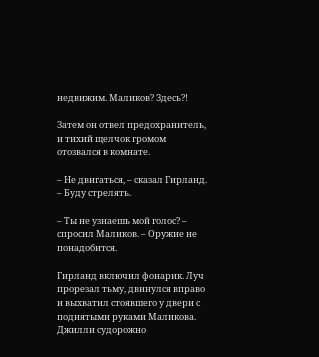недвижим. Маликов? Здесь?!

Затем он отвел предохранитель, и тихий щелчок громом отозвался в комнате.

– Не двигаться, – сказал Гирланд. – Буду стрелять.

– Ты не узнаешь мой голос? – спросил Маликов. – Оружие не понадобится.

Гирланд включил фонарик. Луч прорезал тьму, двинулся вправо и выхватил стоявшего у двери с поднятыми руками Маликова. Джилли судорожно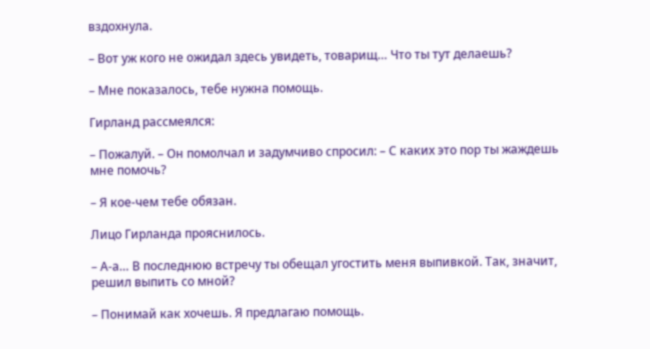вздохнула.

– Вот уж кого не ожидал здесь увидеть, товарищ… Что ты тут делаешь?

– Мне показалось, тебе нужна помощь.

Гирланд рассмеялся:

– Пожалуй. – Он помолчал и задумчиво спросил: – С каких это пор ты жаждешь мне помочь?

– Я кое-чем тебе обязан.

Лицо Гирланда прояснилось.

– А-а… В последнюю встречу ты обещал угостить меня выпивкой. Так, значит, решил выпить со мной?

– Понимай как хочешь. Я предлагаю помощь.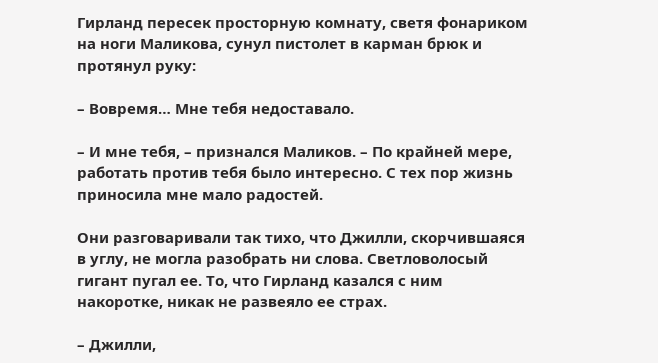Гирланд пересек просторную комнату, светя фонариком на ноги Маликова, сунул пистолет в карман брюк и протянул руку:

– Вовремя… Мне тебя недоставало.

– И мне тебя, – признался Маликов. – По крайней мере, работать против тебя было интересно. С тех пор жизнь приносила мне мало радостей.

Они разговаривали так тихо, что Джилли, скорчившаяся в углу, не могла разобрать ни слова. Светловолосый гигант пугал ее. То, что Гирланд казался с ним накоротке, никак не развеяло ее страх.

– Джилли,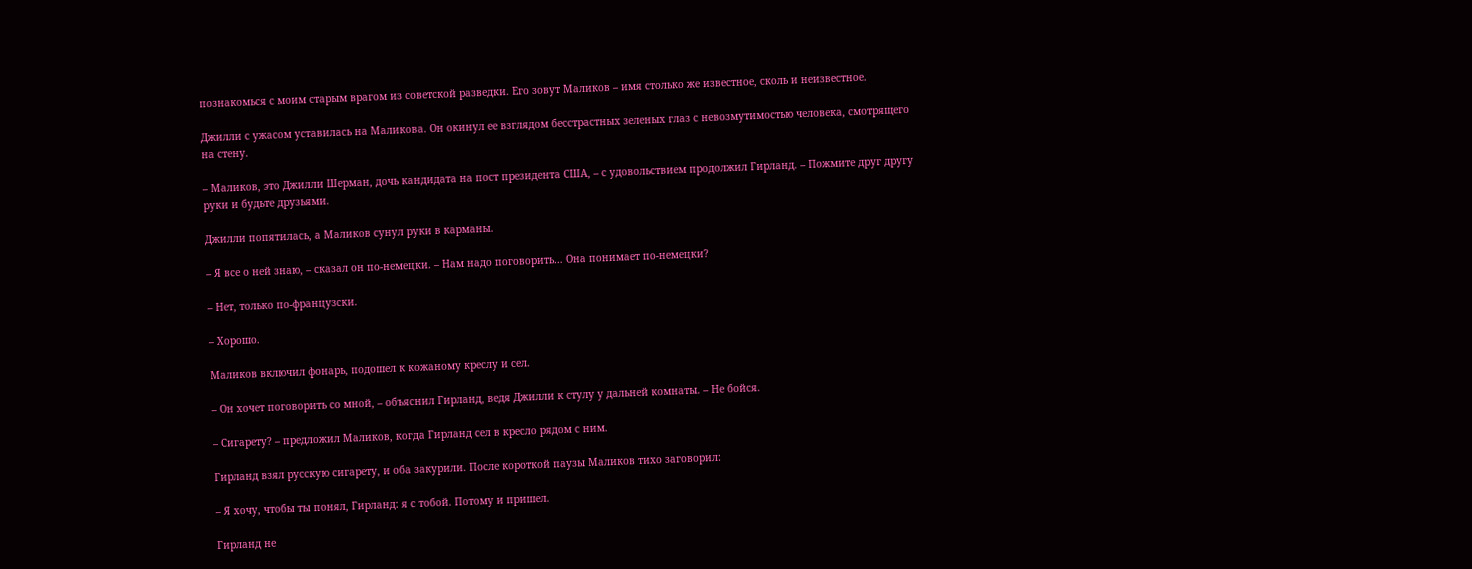познакомься с моим старым врагом из советской разведки. Его зовут Маликов – имя столько же известное, сколь и неизвестное.

Джилли с ужасом уставилась на Маликова. Он окинул ее взглядом бесстрастных зеленых глаз с невозмутимостью человека, смотрящего на стену.

– Маликов, это Джилли Шерман, дочь кандидата на пост президента США, – с удовольствием продолжил Гирланд. – Пожмите друг другу руки и будьте друзьями.

Джилли попятилась, а Маликов сунул руки в карманы.

– Я все о ней знаю, – сказал он по-немецки. – Нам надо поговорить… Она понимает по-немецки?

– Нет, только по-французски.

– Хорошо.

Маликов включил фонарь, подошел к кожаному креслу и сел.

– Он хочет поговорить со мной, – объяснил Гирланд, ведя Джилли к стулу у дальней комнаты. – Не бойся.

– Сигарету? – предложил Маликов, когда Гирланд сел в кресло рядом с ним.

Гирланд взял русскую сигарету, и оба закурили. После короткой паузы Маликов тихо заговорил:

– Я хочу, чтобы ты понял, Гирланд: я с тобой. Потому и пришел.

Гирланд не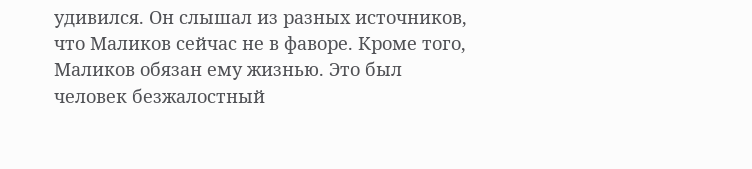удивился. Он слышал из разных источников, что Маликов сейчас не в фаворе. Кроме того, Маликов обязан ему жизнью. Это был человек безжалостный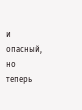и опасный, но теперь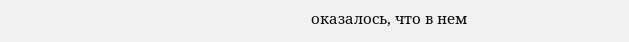оказалось, что в нем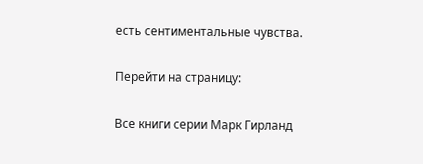есть сентиментальные чувства.

Перейти на страницу:

Все книги серии Марк Гирланд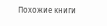Похожие книги